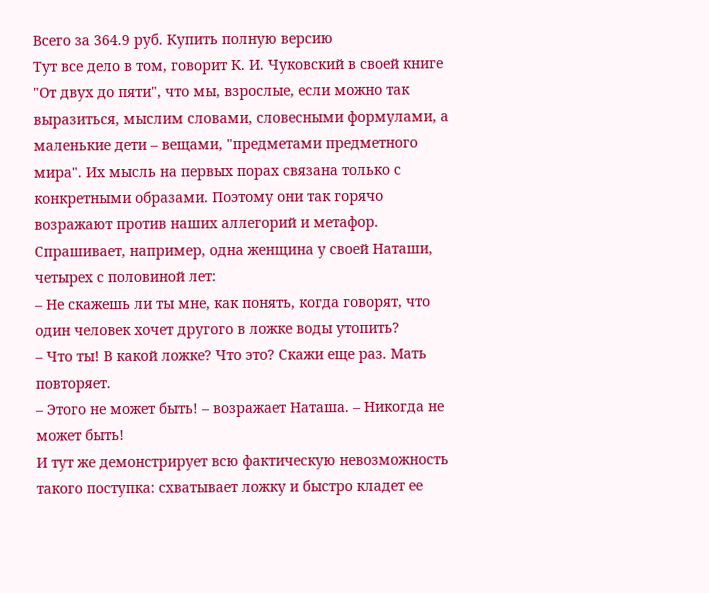Всего за 364.9 руб. Купить полную версию
Тут все дело в том, говорит К. И. Чуковский в своей книге "От двух до пяти", что мы, взрослые, если можно так выразиться, мыслим словами, словесными формулами, а маленькие дети – вещами, "предметами предметного мира". Их мысль на первых порах связана только с конкретными образами. Поэтому они так горячо возражают против наших аллегорий и метафор.
Спрашивает, например, одна женщина у своей Наташи, четырех с половиной лет:
– Не скажешь ли ты мне, как понять, когда говорят, что один человек хочет другого в ложке воды утопить?
– Что ты! В какой ложке? Что это? Скажи еще раз. Мать повторяет.
– Этого не может быть! – возражает Наташа. – Никогда не может быть!
И тут же демонстрирует всю фактическую невозможность такого поступка: схватывает ложку и быстро кладет ее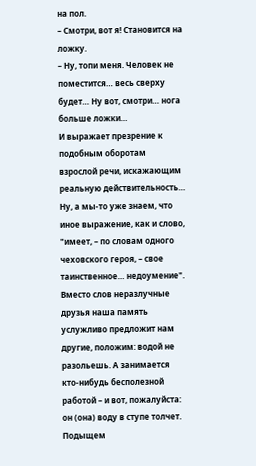на пол.
– Смотри, вот я! Становится на ложку.
– Ну, топи меня. Человек не поместится… весь сверху будет… Ну вот, смотри… нога больше ложки…
И выражает презрение к подобным оборотам взрослой речи, искажающим реальную действительность…
Ну, а мы-то уже знаем, что иное выражение, как и слово, "имеет, – по словам одного чеховского героя, – свое таинственное… недоумение". Вместо слов неразлучные друзья наша память услужливо предложит нам другие, положим: водой не разольешь. А занимается кто-нибудь бесполезной работой – и вот, пожалуйста: он (она) воду в ступе толчет.
Подыщем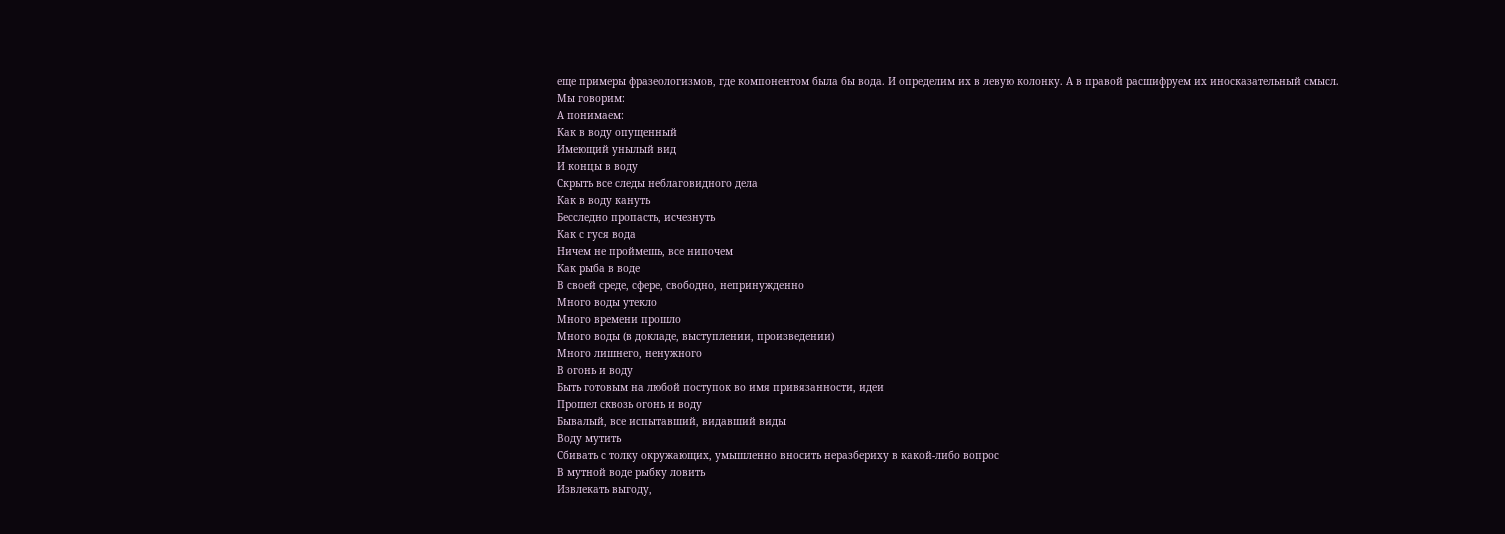еще примеры фразеологизмов, где компонентом была бы вода. И определим их в левую колонку. А в правой расшифруем их иносказательный смысл.
Мы говорим:
А понимаем:
Как в воду опущенный
Имеющий унылый вид
И концы в воду
Скрыть все следы неблаговидного дела
Как в воду кануть
Бесследно пропасть, исчезнуть
Как с гуся вода
Ничем не проймешь, все нипочем
Как рыба в воде
В своей среде, сфере, свободно, непринужденно
Много воды утекло
Много времени прошло
Много воды (в докладе, выступлении, произведении)
Много лишнего, ненужного
В огонь и воду
Быть готовым на любой поступок во имя привязанности, идеи
Прошел сквозь огонь и воду
Бывалый, все испытавший, видавший виды
Воду мутить
Сбивать с толку окружающих, умышленно вносить неразбериху в какой-либо вопрос
В мутной воде рыбку ловить
Извлекать выгоду,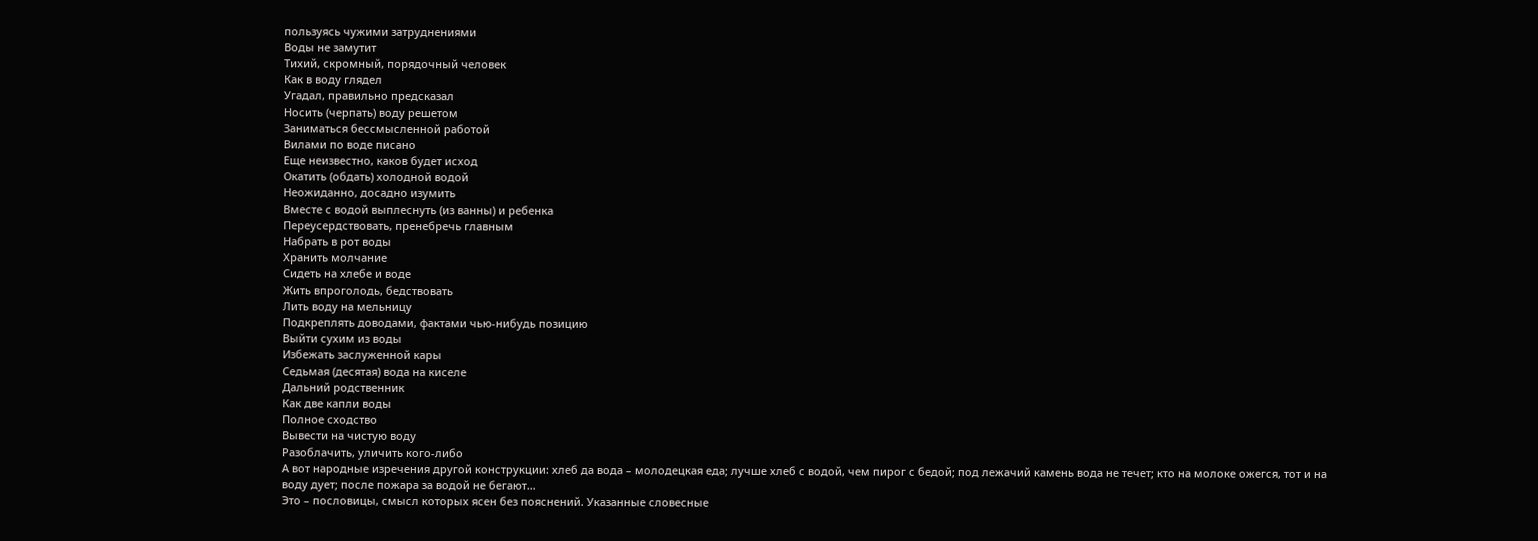пользуясь чужими затруднениями
Воды не замутит
Тихий, скромный, порядочный человек
Как в воду глядел
Угадал, правильно предсказал
Носить (черпать) воду решетом
Заниматься бессмысленной работой
Вилами по воде писано
Еще неизвестно, каков будет исход
Окатить (обдать) холодной водой
Неожиданно, досадно изумить
Вместе с водой выплеснуть (из ванны) и ребенка
Переусердствовать, пренебречь главным
Набрать в рот воды
Хранить молчание
Сидеть на хлебе и воде
Жить впроголодь, бедствовать
Лить воду на мельницу
Подкреплять доводами, фактами чью-нибудь позицию
Выйти сухим из воды
Избежать заслуженной кары
Седьмая (десятая) вода на киселе
Дальний родственник
Как две капли воды
Полное сходство
Вывести на чистую воду
Разоблачить, уличить кого-либо
А вот народные изречения другой конструкции: хлеб да вода – молодецкая еда; лучше хлеб с водой, чем пирог с бедой; под лежачий камень вода не течет; кто на молоке ожегся, тот и на воду дует; после пожара за водой не бегают…
Это – пословицы, смысл которых ясен без пояснений. Указанные словесные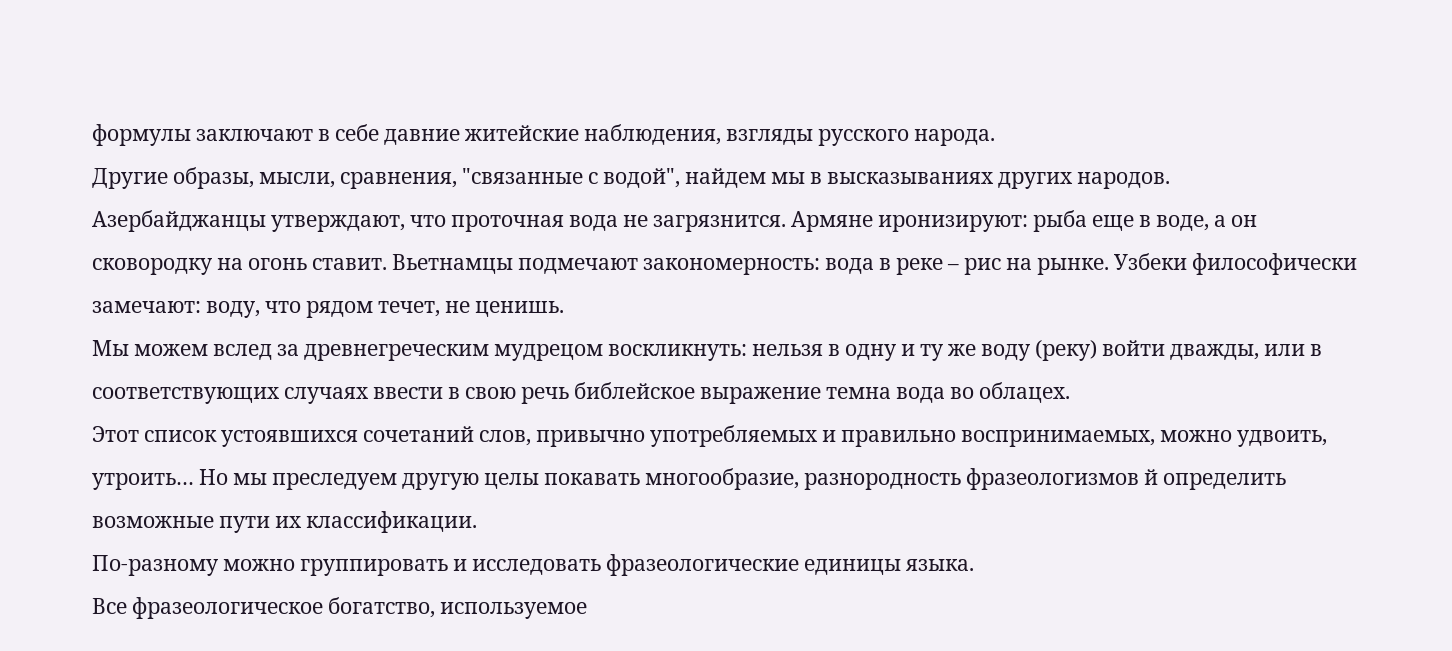формулы заключают в себе давние житейские наблюдения, взгляды русского народа.
Другие образы, мысли, сравнения, "связанные с водой", найдем мы в высказываниях других народов.
Азербайджанцы утверждают, что проточная вода не загрязнится. Армяне иронизируют: рыба еще в воде, а он сковородку на огонь ставит. Вьетнамцы подмечают закономерность: вода в реке – рис на рынке. Узбеки философически замечают: воду, что рядом течет, не ценишь.
Мы можем вслед за древнегреческим мудрецом воскликнуть: нельзя в одну и ту же воду (реку) войти дважды, или в соответствующих случаях ввести в свою речь библейское выражение темна вода во облацех.
Этот список устоявшихся сочетаний слов, привычно употребляемых и правильно воспринимаемых, можно удвоить, утроить… Но мы преследуем другую целы покавать многообразие, разнородность фразеологизмов й определить возможные пути их классификации.
По-разному можно группировать и исследовать фразеологические единицы языка.
Все фразеологическое богатство, используемое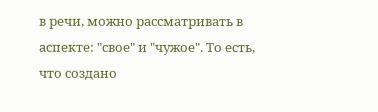в речи, можно рассматривать в аспекте: "свое" и "чужое". То есть, что создано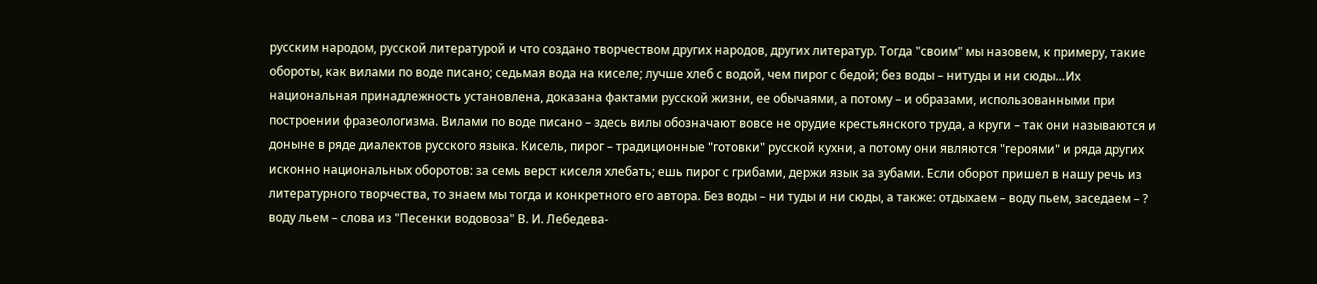русским народом, русской литературой и что создано творчеством других народов, других литератур. Тогда "своим" мы назовем, к примеру, такие обороты, как вилами по воде писано; седьмая вода на киселе; лучше хлеб с водой, чем пирог с бедой; без воды – нитуды и ни сюды…Их национальная принадлежность установлена, доказана фактами русской жизни, ее обычаями, а потому – и образами, использованными при построении фразеологизма. Вилами по воде писано – здесь вилы обозначают вовсе не орудие крестьянского труда, а круги – так они называются и доныне в ряде диалектов русского языка. Кисель, пирог – традиционные "готовки" русской кухни, а потому они являются "героями" и ряда других исконно национальных оборотов: за семь верст киселя хлебать; ешь пирог с грибами, держи язык за зубами. Если оборот пришел в нашу речь из литературного творчества, то знаем мы тогда и конкретного его автора. Без воды – ни туды и ни сюды, а также: отдыхаем – воду пьем, заседаем – ? воду льем – слова из "Песенки водовоза" В. И. Лебедева-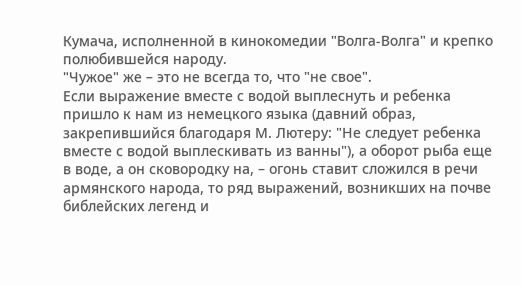Кумача, исполненной в кинокомедии "Волга-Волга" и крепко полюбившейся народу.
"Чужое" же – это не всегда то, что "не свое".
Если выражение вместе с водой выплеснуть и ребенка пришло к нам из немецкого языка (давний образ, закрепившийся благодаря М. Лютеру: "Не следует ребенка вместе с водой выплескивать из ванны"), а оборот рыба еще в воде, а он сковородку на, – огонь ставит сложился в речи армянского народа, то ряд выражений, возникших на почве библейских легенд и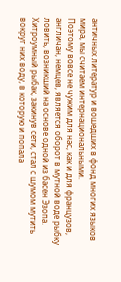античных литератур и вошедших в фонд многих языков мира, мы считаем интернациональными.
Поэтому вовсе не чужим для нас, как и для французов, англичан, немцев, является оборот в мутной воде рыбку ловить, возникший на основе одной из басен Эзопа. Хитроумный рыбак, закинув сети, стал с шумом мутить вокруг них воду, в которую и попала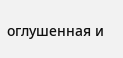оглушенная и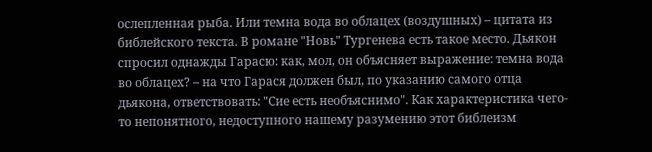ослепленная рыба. Или темна вода во облацех (воздушных) – цитата из библейского текста. В романе "Новь" Тургенева есть такое место. Дьякон спросил однажды Гарасю: как, мол, он объясняет выражение: темна вода во облацех? – на что Гарася должен был, по указанию самого отца дьякона, ответствовать: "Сие есть необъяснимо". Как характеристика чего-то непонятного, недоступного нашему разумению этот библеизм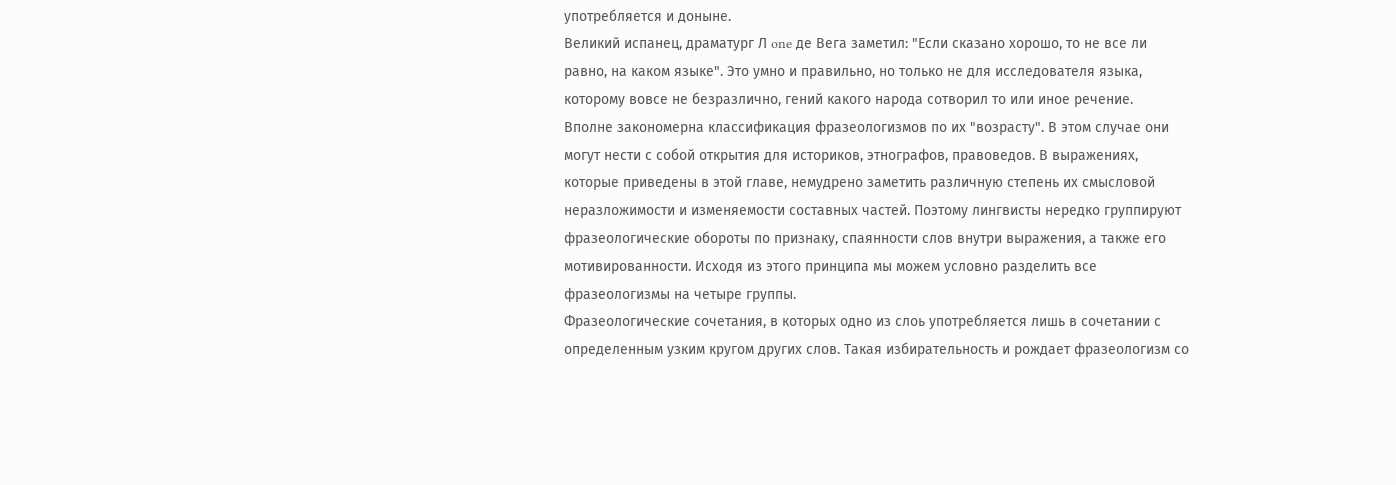употребляется и доныне.
Великий испанец, драматург Л one де Вега заметил: "Если сказано хорошо, то не все ли равно, на каком языке". Это умно и правильно, но только не для исследователя языка, которому вовсе не безразлично, гений какого народа сотворил то или иное речение.
Вполне закономерна классификация фразеологизмов по их "возрасту". В этом случае они могут нести с собой открытия для историков, этнографов, правоведов. В выражениях, которые приведены в этой главе, немудрено заметить различную степень их смысловой неразложимости и изменяемости составных частей. Поэтому лингвисты нередко группируют фразеологические обороты по признаку, спаянности слов внутри выражения, а также его мотивированности. Исходя из этого принципа мы можем условно разделить все фразеологизмы на четыре группы.
Фразеологические сочетания, в которых одно из слоь употребляется лишь в сочетании с определенным узким кругом других слов. Такая избирательность и рождает фразеологизм со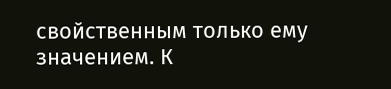свойственным только ему значением. К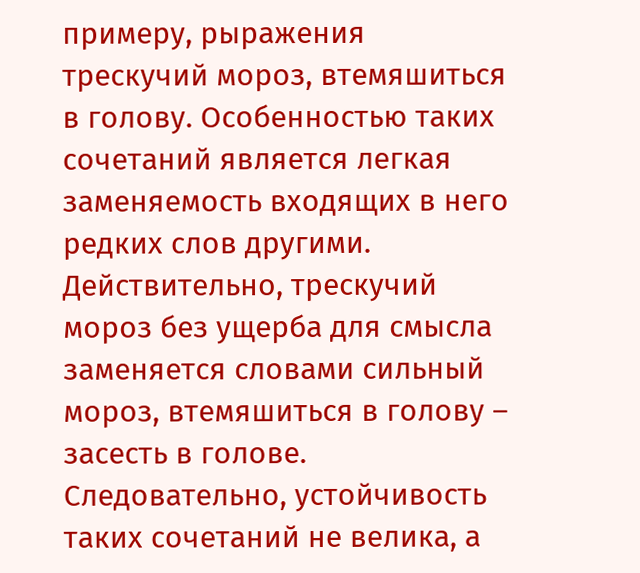примеру, рыражения трескучий мороз, втемяшиться в голову. Особенностью таких сочетаний является легкая заменяемость входящих в него редких слов другими. Действительно, трескучий мороз без ущерба для смысла заменяется словами сильный мороз, втемяшиться в голову – засесть в голове.
Следовательно, устойчивость таких сочетаний не велика, а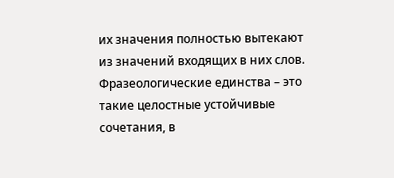их значения полностью вытекают из значений входящих в них слов.
Фразеологические единства – это такие целостные устойчивые сочетания, в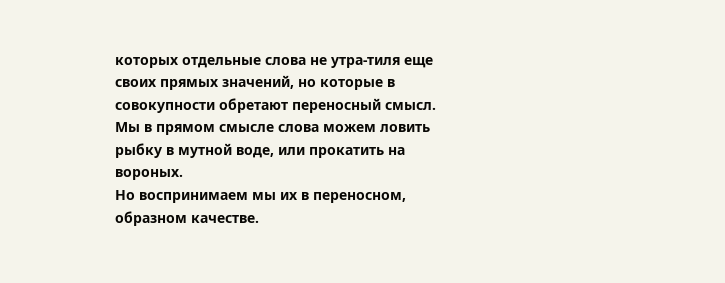которых отдельные слова не утра-тиля еще своих прямых значений, но которые в совокупности обретают переносный смысл.
Мы в прямом смысле слова можем ловить рыбку в мутной воде, или прокатить на вороных.
Но воспринимаем мы их в переносном, образном качестве.